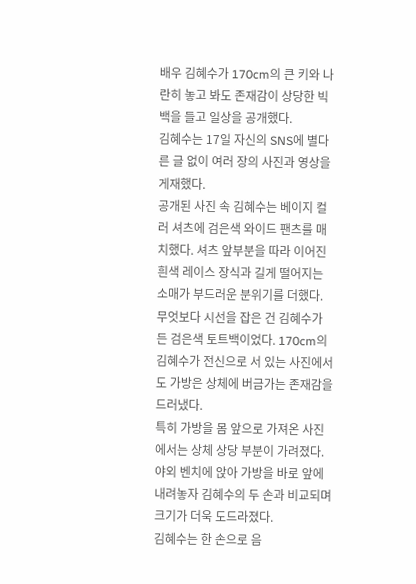배우 김혜수가 170cm의 큰 키와 나란히 놓고 봐도 존재감이 상당한 빅백을 들고 일상을 공개했다.
김혜수는 17일 자신의 SNS에 별다른 글 없이 여러 장의 사진과 영상을 게재했다.
공개된 사진 속 김혜수는 베이지 컬러 셔츠에 검은색 와이드 팬츠를 매치했다. 셔츠 앞부분을 따라 이어진 흰색 레이스 장식과 길게 떨어지는 소매가 부드러운 분위기를 더했다.
무엇보다 시선을 잡은 건 김혜수가 든 검은색 토트백이었다. 170cm의 김혜수가 전신으로 서 있는 사진에서도 가방은 상체에 버금가는 존재감을 드러냈다.
특히 가방을 몸 앞으로 가져온 사진에서는 상체 상당 부분이 가려졌다. 야외 벤치에 앉아 가방을 바로 앞에 내려놓자 김혜수의 두 손과 비교되며 크기가 더욱 도드라졌다.
김혜수는 한 손으로 음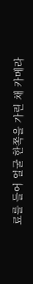료를 들어 얼굴 한쪽을 가린 채 카메라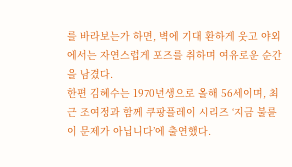를 바라보는가 하면, 벽에 기대 환하게 웃고 야외에서는 자연스럽게 포즈를 취하며 여유로운 순간을 남겼다.
한편 김혜수는 1970년생으로 올해 56세이며, 최근 조여정과 함께 쿠팡플레이 시리즈 ‘지금 불륜이 문제가 아닙니다’에 출연했다.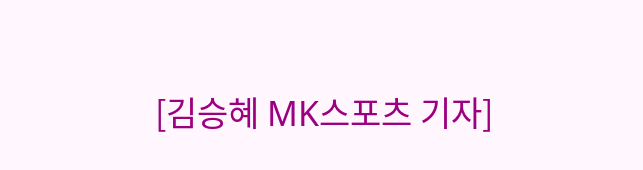[김승혜 MK스포츠 기자]